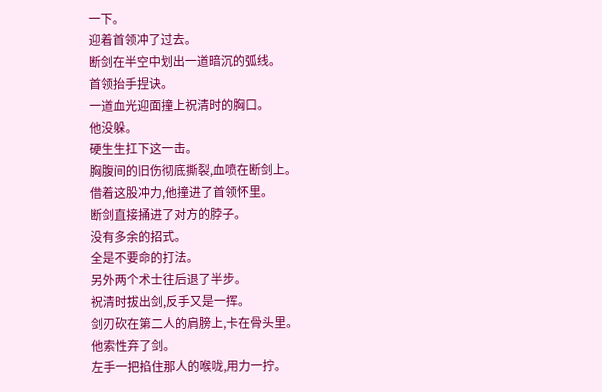一下。
迎着首领冲了过去。
断剑在半空中划出一道暗沉的弧线。
首领抬手捏诀。
一道血光迎面撞上祝清时的胸口。
他没躲。
硬生生扛下这一击。
胸腹间的旧伤彻底撕裂,血喷在断剑上。
借着这股冲力,他撞进了首领怀里。
断剑直接捅进了对方的脖子。
没有多余的招式。
全是不要命的打法。
另外两个术士往后退了半步。
祝清时拔出剑,反手又是一挥。
剑刃砍在第二人的肩膀上,卡在骨头里。
他索性弃了剑。
左手一把掐住那人的喉咙,用力一拧。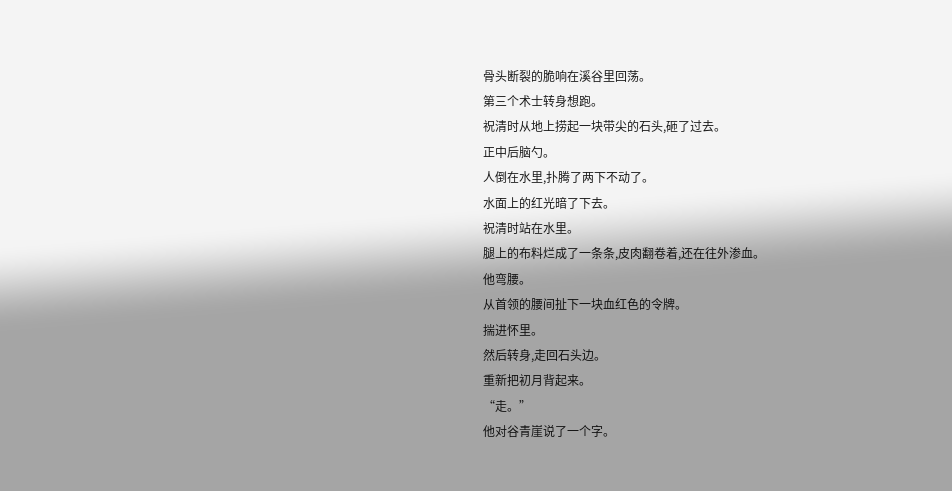骨头断裂的脆响在溪谷里回荡。
第三个术士转身想跑。
祝清时从地上捞起一块带尖的石头,砸了过去。
正中后脑勺。
人倒在水里,扑腾了两下不动了。
水面上的红光暗了下去。
祝清时站在水里。
腿上的布料烂成了一条条,皮肉翻卷着,还在往外渗血。
他弯腰。
从首领的腰间扯下一块血红色的令牌。
揣进怀里。
然后转身,走回石头边。
重新把初月背起来。
“走。”
他对谷青崖说了一个字。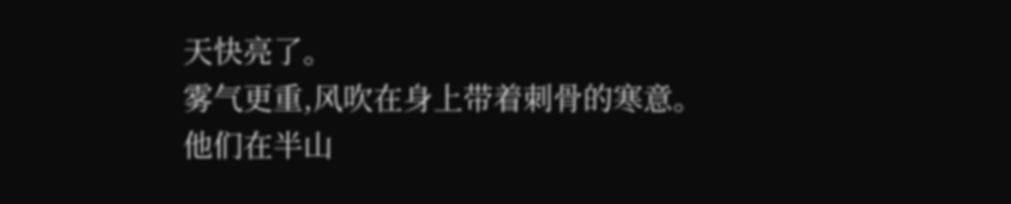天快亮了。
雾气更重,风吹在身上带着刺骨的寒意。
他们在半山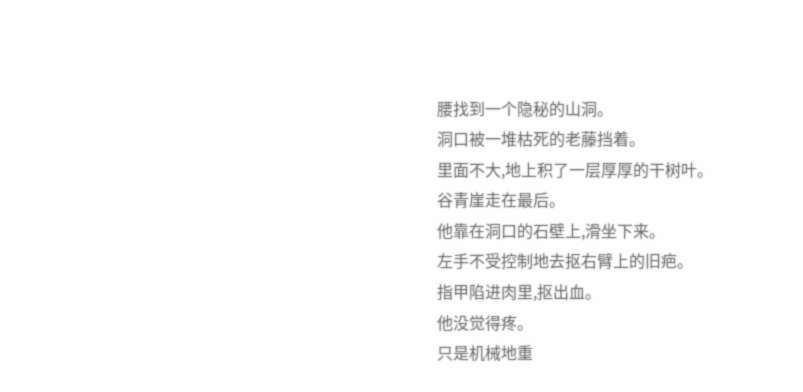腰找到一个隐秘的山洞。
洞口被一堆枯死的老藤挡着。
里面不大,地上积了一层厚厚的干树叶。
谷青崖走在最后。
他靠在洞口的石壁上,滑坐下来。
左手不受控制地去抠右臂上的旧疤。
指甲陷进肉里,抠出血。
他没觉得疼。
只是机械地重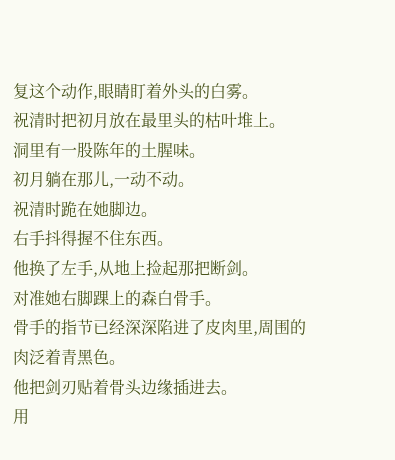复这个动作,眼睛盯着外头的白雾。
祝清时把初月放在最里头的枯叶堆上。
洞里有一股陈年的土腥味。
初月躺在那儿,一动不动。
祝清时跪在她脚边。
右手抖得握不住东西。
他换了左手,从地上捡起那把断剑。
对准她右脚踝上的森白骨手。
骨手的指节已经深深陷进了皮肉里,周围的肉泛着青黑色。
他把剑刃贴着骨头边缘插进去。
用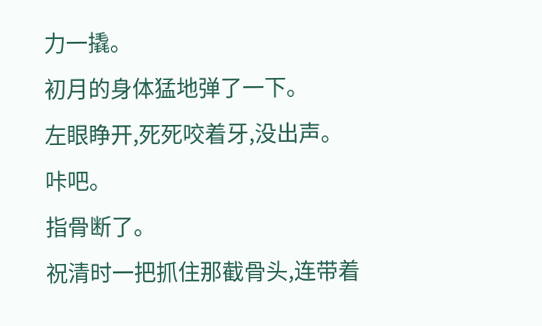力一撬。
初月的身体猛地弹了一下。
左眼睁开,死死咬着牙,没出声。
咔吧。
指骨断了。
祝清时一把抓住那截骨头,连带着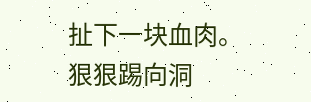扯下一块血肉。
狠狠踢向洞